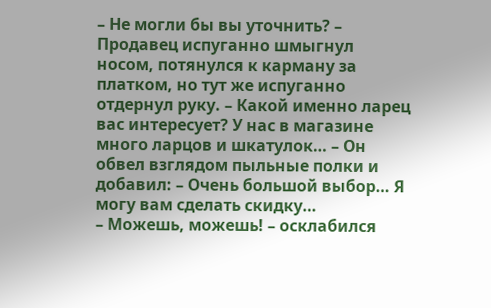– Не могли бы вы уточнить? – Продавец испуганно шмыгнул носом, потянулся к карману за платком, но тут же испуганно отдернул руку. – Какой именно ларец вас интересует? У нас в магазине много ларцов и шкатулок… – Он обвел взглядом пыльные полки и добавил: – Очень большой выбор… Я могу вам сделать скидку…
– Можешь, можешь! – осклабился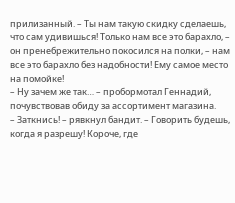прилизанный. – Ты нам такую скидку сделаешь, что сам удивишься! Только нам все это барахло, – он пренебрежительно покосился на полки, – нам все это барахло без надобности! Ему самое место на помойке!
– Ну зачем же так… – пробормотал Геннадий, почувствовав обиду за ассортимент магазина.
– Заткнись! – рявкнул бандит. – Говорить будешь, когда я разрешу! Короче, где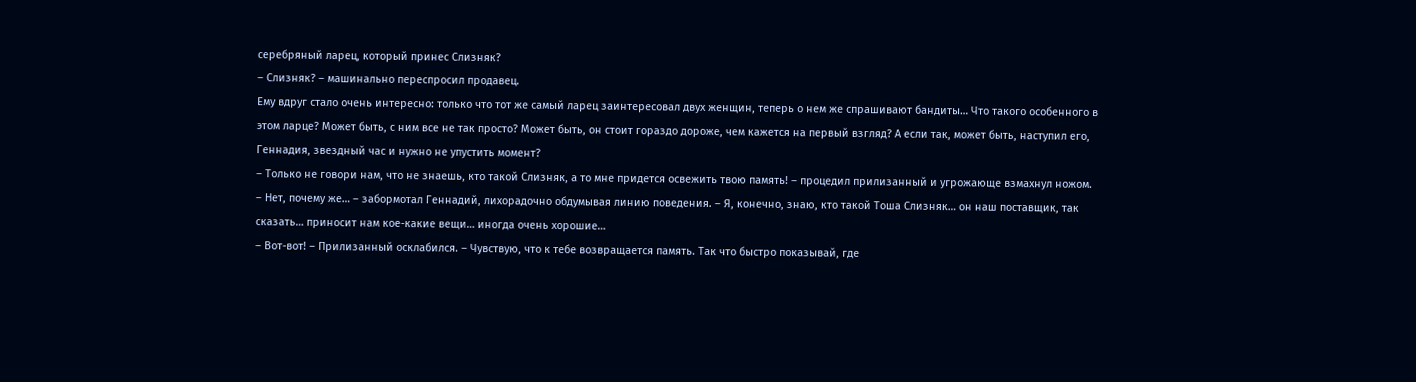серебряный ларец, который принес Слизняк?
– Слизняк? – машинально переспросил продавец.
Ему вдруг стало очень интересно: только что тот же самый ларец заинтересовал двух женщин, теперь о нем же спрашивают бандиты… Что такого особенного в этом ларце? Может быть, с ним все не так просто? Может быть, он стоит гораздо дороже, чем кажется на первый взгляд? А если так, может быть, наступил его, Геннадия, звездный час и нужно не упустить момент?
– Только не говори нам, что не знаешь, кто такой Слизняк, а то мне придется освежить твою память! – процедил прилизанный и угрожающе взмахнул ножом.
– Нет, почему же… – забормотал Геннадий, лихорадочно обдумывая линию поведения. – Я, конечно, знаю, кто такой Тоша Слизняк… он наш поставщик, так сказать… приносит нам кое-какие вещи… иногда очень хорошие…
– Вот-вот! – Прилизанный осклабился. – Чувствую, что к тебе возвращается память. Так что быстро показывай, где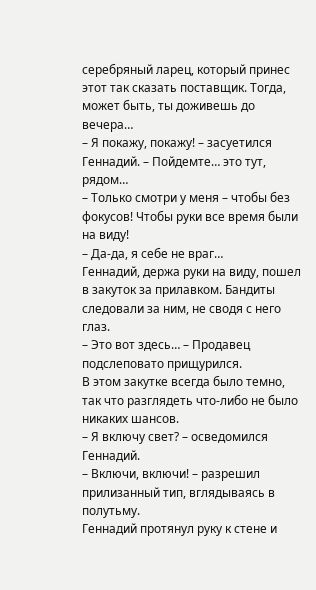серебряный ларец, который принес этот так сказать поставщик. Тогда, может быть, ты доживешь до вечера…
– Я покажу, покажу! – засуетился Геннадий. – Пойдемте… это тут, рядом…
– Только смотри у меня – чтобы без фокусов! Чтобы руки все время были на виду!
– Да-да, я себе не враг…
Геннадий, держа руки на виду, пошел в закуток за прилавком. Бандиты следовали за ним, не сводя с него глаз.
– Это вот здесь… – Продавец подслеповато прищурился.
В этом закутке всегда было темно, так что разглядеть что-либо не было никаких шансов.
– Я включу свет? – осведомился Геннадий.
– Включи, включи! – разрешил прилизанный тип, вглядываясь в полутьму.
Геннадий протянул руку к стене и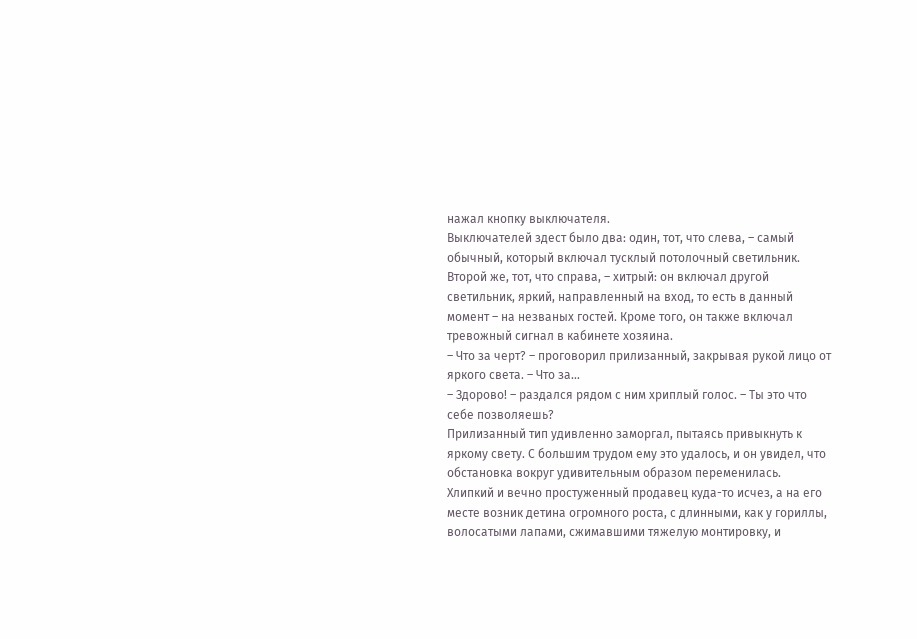нажал кнопку выключателя.
Выключателей здест было два: один, тот, что слева, – самый обычный, который включал тусклый потолочный светильник. Второй же, тот, что справа, – хитрый: он включал другой светильник, яркий, направленный на вход, то есть в данный момент – на незваных гостей. Кроме того, он также включал тревожный сигнал в кабинете хозяина.
– Что за черт? – проговорил прилизанный, закрывая рукой лицо от яркого света. – Что за…
– Здорово! – раздался рядом с ним хриплый голос. – Ты это что себе позволяешь?
Прилизанный тип удивленно заморгал, пытаясь привыкнуть к яркому свету. С большим трудом ему это удалось, и он увидел, что обстановка вокруг удивительным образом переменилась.
Хлипкий и вечно простуженный продавец куда-то исчез, а на его месте возник детина огромного роста, с длинными, как у гориллы, волосатыми лапами, сжимавшими тяжелую монтировку, и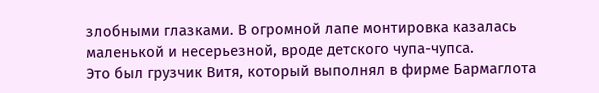злобными глазками. В огромной лапе монтировка казалась маленькой и несерьезной, вроде детского чупа-чупса.
Это был грузчик Витя, который выполнял в фирме Бармаглота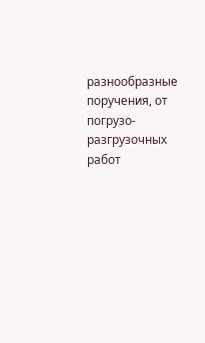разнообразные поручения, от погрузо-разгрузочных работ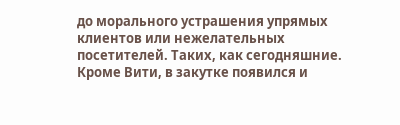до морального устрашения упрямых клиентов или нежелательных посетителей. Таких, как сегодняшние.
Кроме Вити, в закутке появился и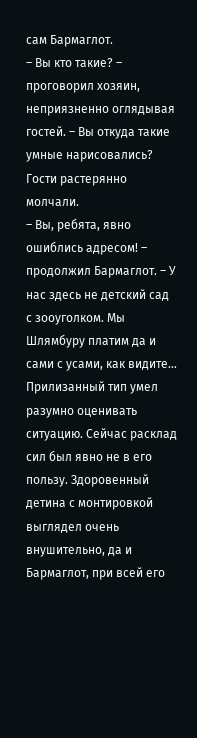сам Бармаглот.
– Вы кто такие? – проговорил хозяин, неприязненно оглядывая гостей. – Вы откуда такие умные нарисовались?
Гости растерянно молчали.
– Вы, ребята, явно ошиблись адресом! – продолжил Бармаглот. – У нас здесь не детский сад с зооуголком. Мы Шлямбуру платим да и сами с усами, как видите…
Прилизанный тип умел разумно оценивать ситуацию. Сейчас расклад сил был явно не в его пользу. Здоровенный детина с монтировкой выглядел очень внушительно, да и Бармаглот, при всей его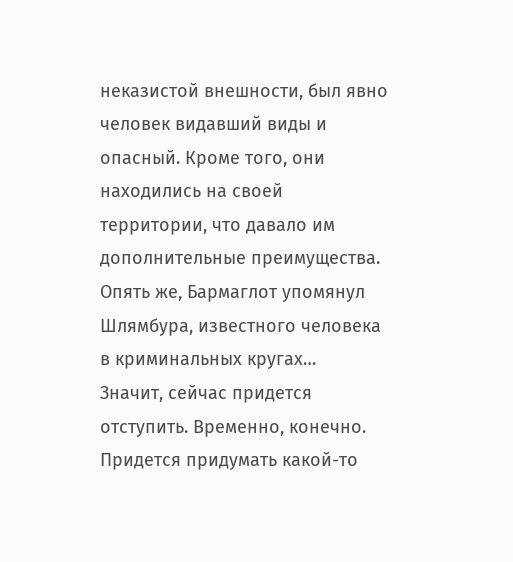неказистой внешности, был явно человек видавший виды и опасный. Кроме того, они находились на своей территории, что давало им дополнительные преимущества. Опять же, Бармаглот упомянул Шлямбура, известного человека в криминальных кругах…
Значит, сейчас придется отступить. Временно, конечно. Придется придумать какой-то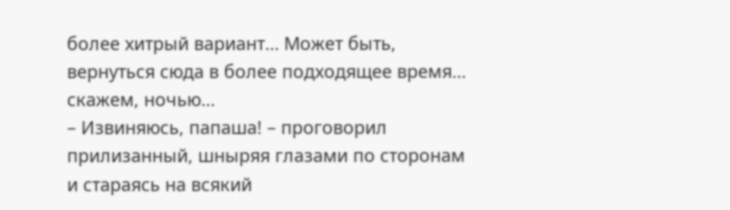более хитрый вариант… Может быть, вернуться сюда в более подходящее время… скажем, ночью…
– Извиняюсь, папаша! – проговорил прилизанный, шныряя глазами по сторонам и стараясь на всякий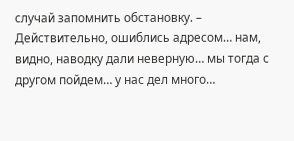случай запомнить обстановку. – Действительно, ошиблись адресом… нам, видно, наводку дали неверную… мы тогда с другом пойдем… у нас дел много…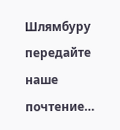Шлямбуру передайте наше почтение…